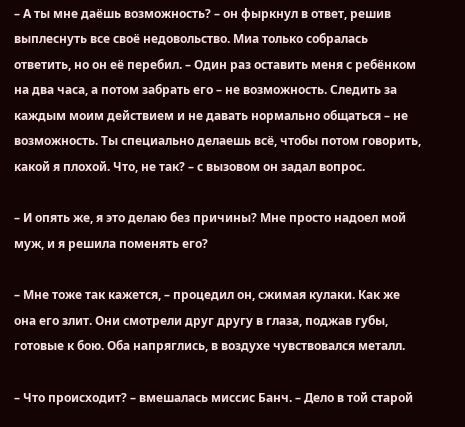– А ты мне даёшь возможность? – он фыркнул в ответ, решив выплеснуть все своё недовольство. Миа только собралась ответить, но он её перебил. – Один раз оставить меня с ребёнком на два часа, а потом забрать его – не возможность. Следить за каждым моим действием и не давать нормально общаться – не возможность. Ты специально делаешь всё, чтобы потом говорить, какой я плохой. Что, не так? – с вызовом он задал вопрос.

– И опять же, я это делаю без причины? Мне просто надоел мой муж, и я решила поменять его?

– Мне тоже так кажется, – процедил он, сжимая кулаки. Как же она его злит. Они смотрели друг другу в глаза, поджав губы, готовые к бою. Оба напряглись, в воздухе чувствовался металл.

– Что происходит? – вмешалась миссис Банч. – Дело в той старой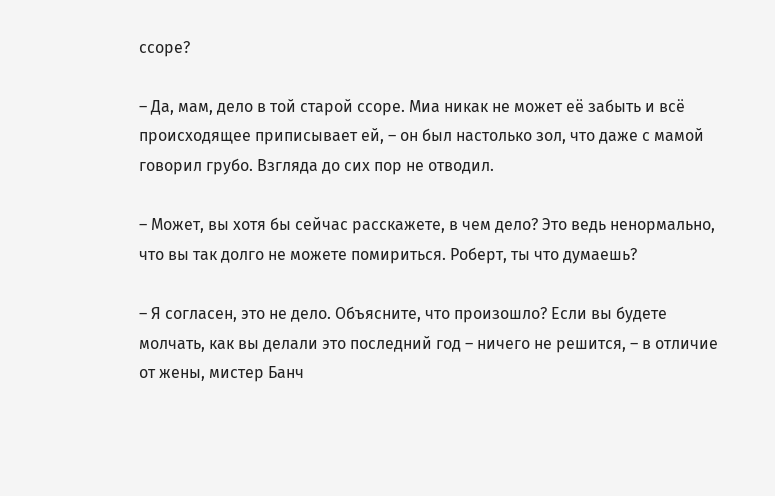ссоре?

– Да, мам, дело в той старой ссоре. Миа никак не может её забыть и всё происходящее приписывает ей, – он был настолько зол, что даже с мамой говорил грубо. Взгляда до сих пор не отводил.

– Может, вы хотя бы сейчас расскажете, в чем дело? Это ведь ненормально, что вы так долго не можете помириться. Роберт, ты что думаешь?

– Я согласен, это не дело. Объясните, что произошло? Если вы будете молчать, как вы делали это последний год – ничего не решится, – в отличие от жены, мистер Банч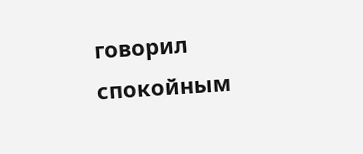говорил спокойным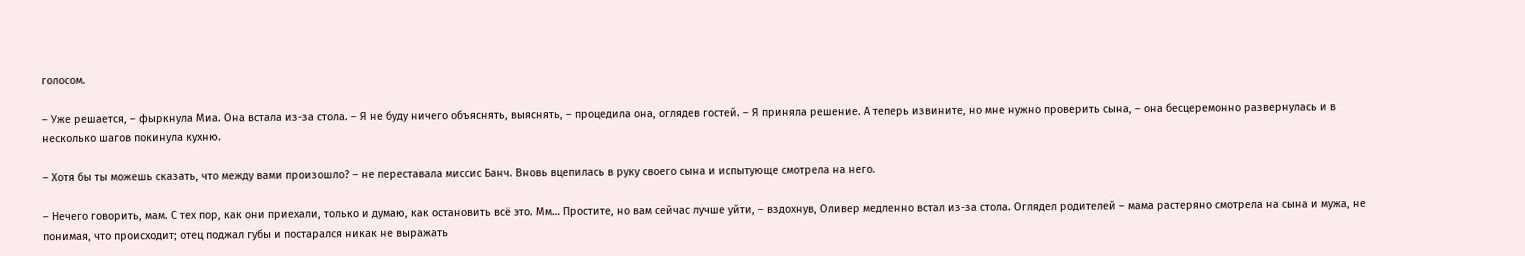голосом.

– Уже решается, – фыркнула Миа. Она встала из-за стола. – Я не буду ничего объяснять, выяснять, – процедила она, оглядев гостей. – Я приняла решение. А теперь извините, но мне нужно проверить сына, – она бесцеремонно развернулась и в несколько шагов покинула кухню.

– Хотя бы ты можешь сказать, что между вами произошло? – не переставала миссис Банч. Вновь вцепилась в руку своего сына и испытующе смотрела на него.

– Нечего говорить, мам. С тех пор, как они приехали, только и думаю, как остановить всё это. Мм… Простите, но вам сейчас лучше уйти, – вздохнув, Оливер медленно встал из-за стола. Оглядел родителей – мама растеряно смотрела на сына и мужа, не понимая, что происходит; отец поджал губы и постарался никак не выражать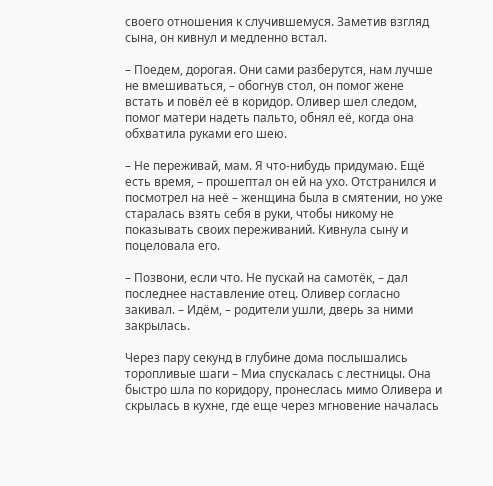своего отношения к случившемуся. Заметив взгляд сына, он кивнул и медленно встал.

– Поедем, дорогая. Они сами разберутся, нам лучше не вмешиваться, – обогнув стол, он помог жене встать и повёл её в коридор. Оливер шел следом, помог матери надеть пальто, обнял её, когда она обхватила руками его шею.

– Не переживай, мам. Я что-нибудь придумаю. Ещё есть время, – прошептал он ей на ухо. Отстранился и посмотрел на неё – женщина была в смятении, но уже старалась взять себя в руки, чтобы никому не показывать своих переживаний. Кивнула сыну и поцеловала его.

– Позвони, если что. Не пускай на самотёк, – дал последнее наставление отец. Оливер согласно закивал. – Идём, – родители ушли, дверь за ними закрылась.

Через пару секунд в глубине дома послышались торопливые шаги – Миа спускалась с лестницы. Она быстро шла по коридору, пронеслась мимо Оливера и скрылась в кухне, где еще через мгновение началась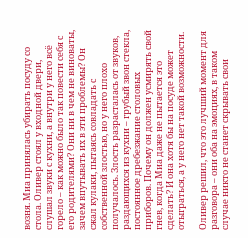возня. Миа принялась убирать посуду со стола. Оливер стоял у входной двери, слушал звуки с кухни, а внутри у него всё горело – как можно было так повести себя с его родителями? Они ни в чем не виноваты, зачем впутывать их в эти проблемы? Он сжал кулаки, пытаясь совладать с собственной злостью, но у него плохо получалось. Злость разрасталась от звуков, раздающихся из кухни – грубый звон стекла, постоянное дребезжание столовых приборов. Почему он должен усмирять свой гнев, когда Миа даже не пытается это сделать? И она хотя бы на посуде может отыграться, а у него нет такой возможности.

Оливер решил, что это лучший момент для разговора – они оба на эмоциях, в таком случае никто не станет скрывать свои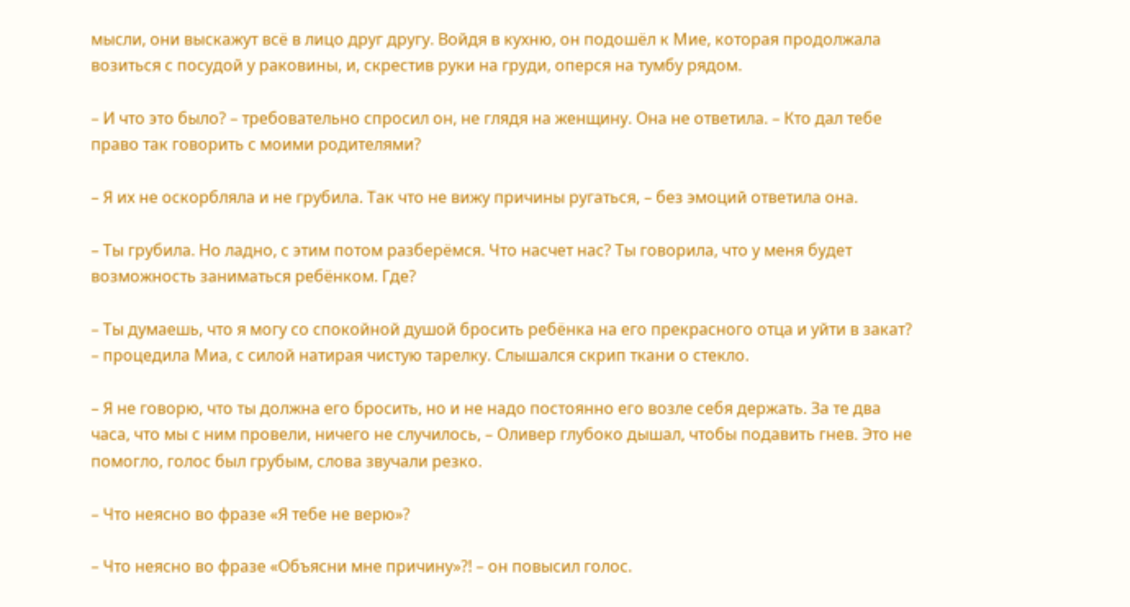мысли, они выскажут всё в лицо друг другу. Войдя в кухню, он подошёл к Мие, которая продолжала возиться с посудой у раковины, и, скрестив руки на груди, оперся на тумбу рядом.

– И что это было? – требовательно спросил он, не глядя на женщину. Она не ответила. – Кто дал тебе право так говорить с моими родителями?

– Я их не оскорбляла и не грубила. Так что не вижу причины ругаться, – без эмоций ответила она.

– Ты грубила. Но ладно, с этим потом разберёмся. Что насчет нас? Ты говорила, что у меня будет возможность заниматься ребёнком. Где?

– Ты думаешь, что я могу со спокойной душой бросить ребёнка на его прекрасного отца и уйти в закат? – процедила Миа, с силой натирая чистую тарелку. Слышался скрип ткани о стекло.

– Я не говорю, что ты должна его бросить, но и не надо постоянно его возле себя держать. За те два часа, что мы с ним провели, ничего не случилось, – Оливер глубоко дышал, чтобы подавить гнев. Это не помогло, голос был грубым, слова звучали резко.

– Что неясно во фразе «Я тебе не верю»?

– Что неясно во фразе «Объясни мне причину»?! – он повысил голос.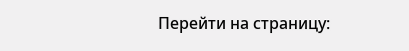Перейти на страницу: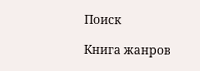Поиск

Книга жанров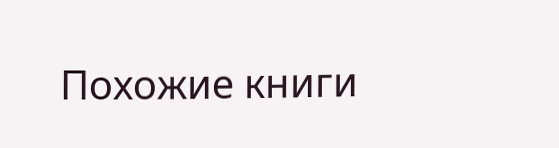Похожие книги